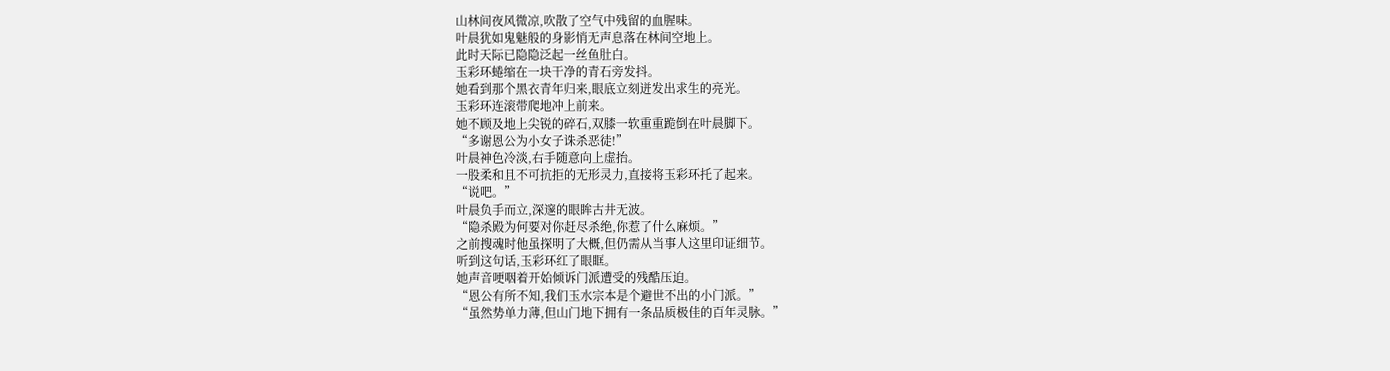山林间夜风微凉,吹散了空气中残留的血腥味。
叶晨犹如鬼魅般的身影悄无声息落在林间空地上。
此时天际已隐隐泛起一丝鱼肚白。
玉彩环蜷缩在一块干净的青石旁发抖。
她看到那个黑衣青年归来,眼底立刻迸发出求生的亮光。
玉彩环连滚带爬地冲上前来。
她不顾及地上尖锐的碎石,双膝一软重重跪倒在叶晨脚下。
“多谢恩公为小女子诛杀恶徒!”
叶晨神色冷淡,右手随意向上虚抬。
一股柔和且不可抗拒的无形灵力,直接将玉彩环托了起来。
“说吧。”
叶晨负手而立,深邃的眼眸古井无波。
“隐杀殿为何要对你赶尽杀绝,你惹了什么麻烦。”
之前搜魂时他虽探明了大概,但仍需从当事人这里印证细节。
听到这句话,玉彩环红了眼眶。
她声音哽咽着开始倾诉门派遭受的残酷压迫。
“恩公有所不知,我们玉水宗本是个避世不出的小门派。”
“虽然势单力薄,但山门地下拥有一条品质极佳的百年灵脉。”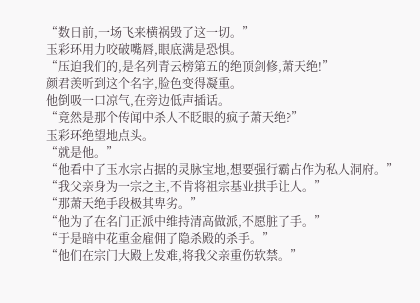“数日前,一场飞来横祸毁了这一切。”
玉彩环用力咬破嘴唇,眼底满是恐惧。
“压迫我们的,是名列青云榜第五的绝顶剑修,萧天绝!”
颜君羡听到这个名字,脸色变得凝重。
他倒吸一口凉气,在旁边低声插话。
“竟然是那个传闻中杀人不眨眼的疯子萧天绝?”
玉彩环绝望地点头。
“就是他。”
“他看中了玉水宗占据的灵脉宝地,想要强行霸占作为私人洞府。”
“我父亲身为一宗之主,不肯将祖宗基业拱手让人。”
“那萧天绝手段极其卑劣。”
“他为了在名门正派中维持清高做派,不愿脏了手。”
“于是暗中花重金雇佣了隐杀殿的杀手。”
“他们在宗门大殿上发难,将我父亲重伤软禁。”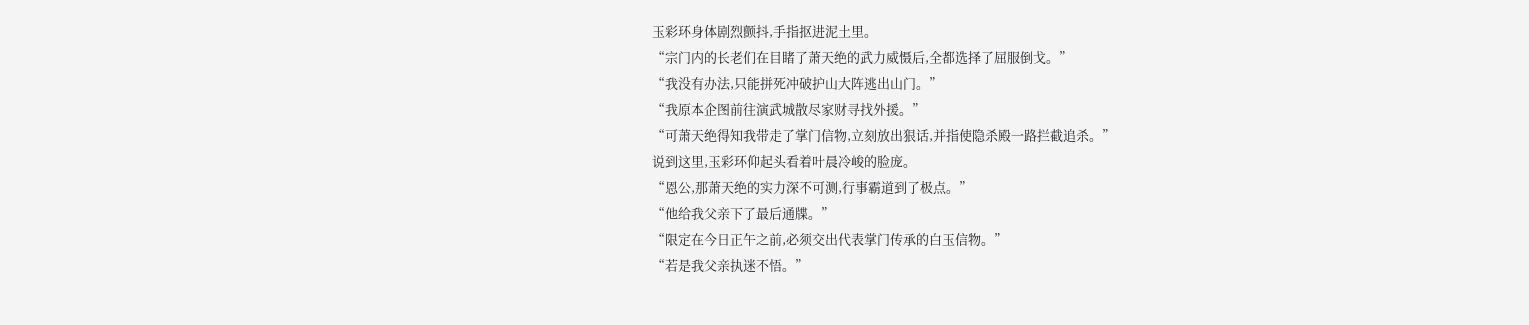玉彩环身体剧烈颤抖,手指抠进泥土里。
“宗门内的长老们在目睹了萧天绝的武力威慑后,全都选择了屈服倒戈。”
“我没有办法,只能拼死冲破护山大阵逃出山门。”
“我原本企图前往演武城散尽家财寻找外援。”
“可萧天绝得知我带走了掌门信物,立刻放出狠话,并指使隐杀殿一路拦截追杀。”
说到这里,玉彩环仰起头看着叶晨冷峻的脸庞。
“恩公,那萧天绝的实力深不可测,行事霸道到了极点。”
“他给我父亲下了最后通牒。”
“限定在今日正午之前,必须交出代表掌门传承的白玉信物。”
“若是我父亲执迷不悟。”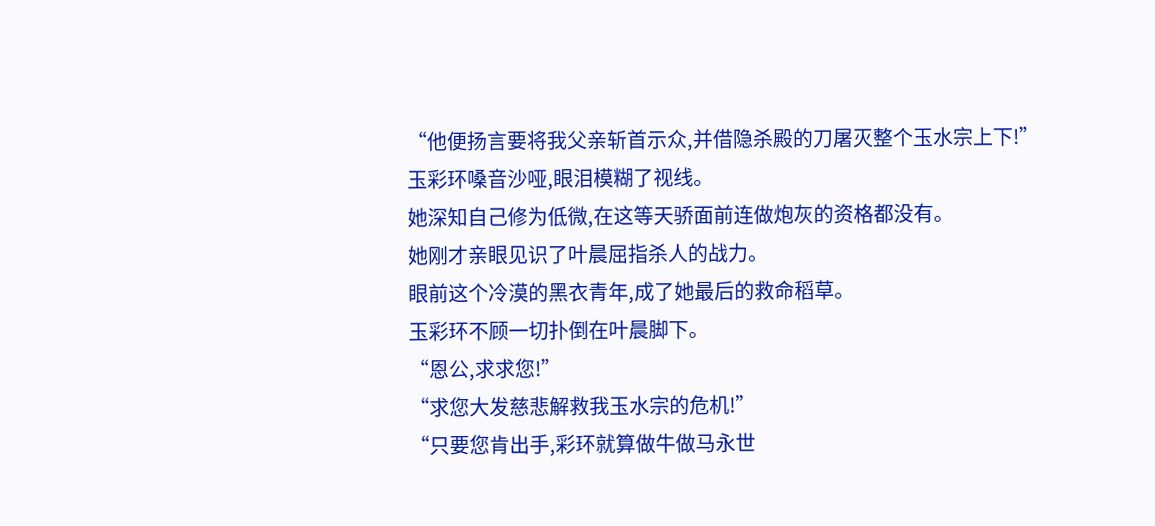“他便扬言要将我父亲斩首示众,并借隐杀殿的刀屠灭整个玉水宗上下!”
玉彩环嗓音沙哑,眼泪模糊了视线。
她深知自己修为低微,在这等天骄面前连做炮灰的资格都没有。
她刚才亲眼见识了叶晨屈指杀人的战力。
眼前这个冷漠的黑衣青年,成了她最后的救命稻草。
玉彩环不顾一切扑倒在叶晨脚下。
“恩公,求求您!”
“求您大发慈悲解救我玉水宗的危机!”
“只要您肯出手,彩环就算做牛做马永世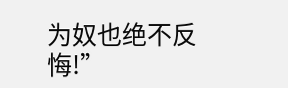为奴也绝不反悔!”